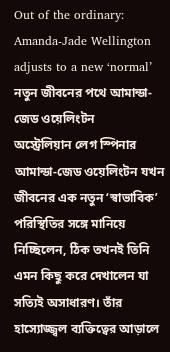Out of the ordinary: Amanda-Jade Wellington adjusts to a new ‘normal’
নতুন জীবনের পথে আমান্ডা-জেড ওয়েলিংটন
অস্ট্রেলিয়ান লেগ স্পিনার আমান্ডা-জেড ওয়েলিংটন যখন জীবনের এক নতুন ‘স্বাভাবিক’ পরিস্থিতির সঙ্গে মানিয়ে নিচ্ছিলেন, ঠিক তখনই তিনি এমন কিছু করে দেখালেন যা সত্যিই অসাধারণ। তাঁর হাস্যোজ্জ্বল ব্যক্তিত্বের আড়ালে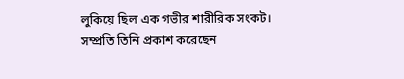লুকিয়ে ছিল এক গভীর শারীরিক সংকট। সম্প্রতি তিনি প্রকাশ করেছেন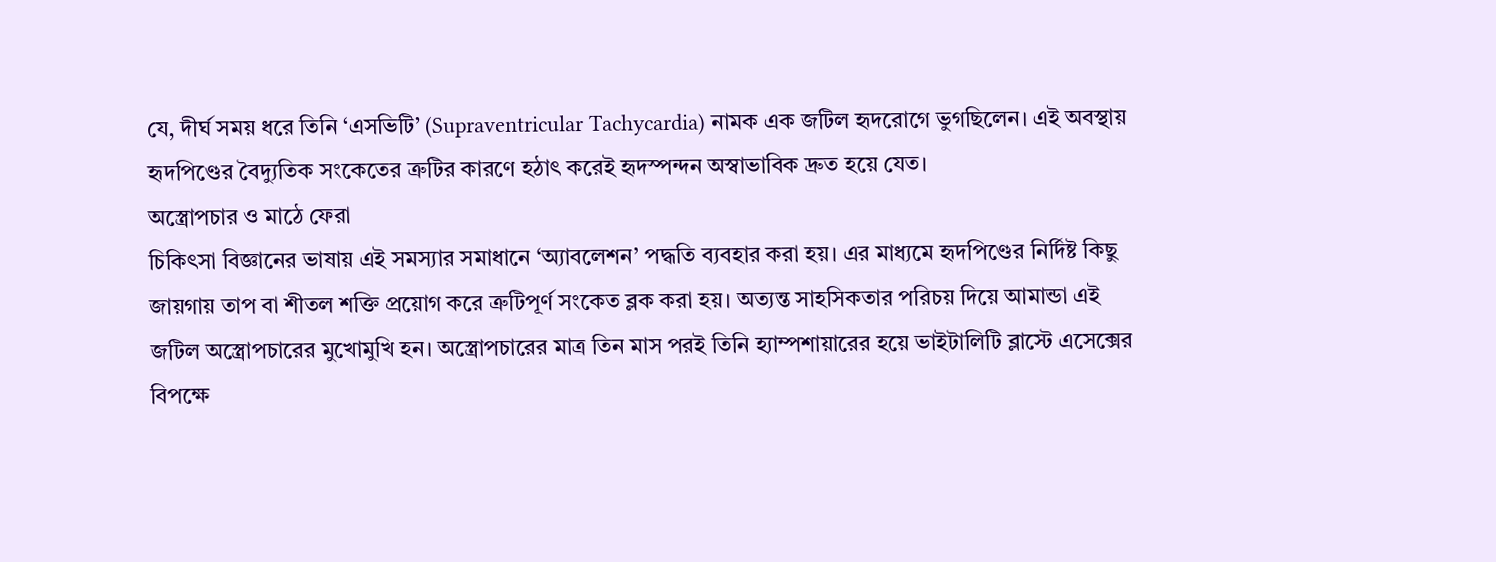যে, দীর্ঘ সময় ধরে তিনি ‘এসভিটি’ (Supraventricular Tachycardia) নামক এক জটিল হৃদরোগে ভুগছিলেন। এই অবস্থায় হৃদপিণ্ডের বৈদ্যুতিক সংকেতের ত্রুটির কারণে হঠাৎ করেই হৃদস্পন্দন অস্বাভাবিক দ্রুত হয়ে যেত।
অস্ত্রোপচার ও মাঠে ফেরা
চিকিৎসা বিজ্ঞানের ভাষায় এই সমস্যার সমাধানে ‘অ্যাবলেশন’ পদ্ধতি ব্যবহার করা হয়। এর মাধ্যমে হৃদপিণ্ডের নির্দিষ্ট কিছু জায়গায় তাপ বা শীতল শক্তি প্রয়োগ করে ত্রুটিপূর্ণ সংকেত ব্লক করা হয়। অত্যন্ত সাহসিকতার পরিচয় দিয়ে আমান্ডা এই জটিল অস্ত্রোপচারের মুখোমুখি হন। অস্ত্রোপচারের মাত্র তিন মাস পরই তিনি হ্যাম্পশায়ারের হয়ে ভাইটালিটি ব্লাস্টে এসেক্সের বিপক্ষে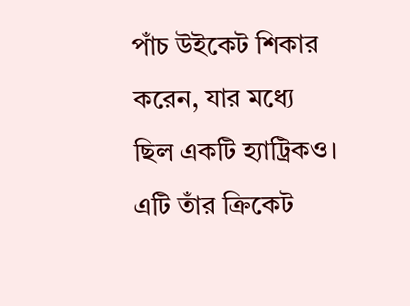পাঁচ উইকেট শিকার করেন, যার মধ্যে ছিল একটি হ্যাট্রিকও। এটি তাঁর ক্রিকেট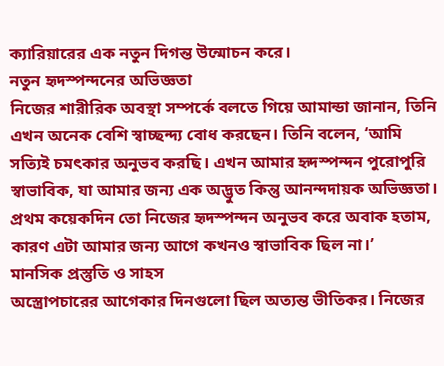ক্যারিয়ারের এক নতুন দিগন্ত উন্মোচন করে।
নতুন হৃদস্পন্দনের অভিজ্ঞতা
নিজের শারীরিক অবস্থা সম্পর্কে বলতে গিয়ে আমান্ডা জানান, তিনি এখন অনেক বেশি স্বাচ্ছন্দ্য বোধ করছেন। তিনি বলেন, ‘আমি সত্যিই চমৎকার অনুভব করছি। এখন আমার হৃদস্পন্দন পুরোপুরি স্বাভাবিক, যা আমার জন্য এক অদ্ভুত কিন্তু আনন্দদায়ক অভিজ্ঞতা। প্রথম কয়েকদিন তো নিজের হৃদস্পন্দন অনুভব করে অবাক হতাম, কারণ এটা আমার জন্য আগে কখনও স্বাভাবিক ছিল না।’
মানসিক প্রস্তুতি ও সাহস
অস্ত্রোপচারের আগেকার দিনগুলো ছিল অত্যন্ত ভীতিকর। নিজের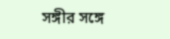সঙ্গীর সঙ্গে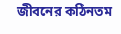জীবনের কঠিনতম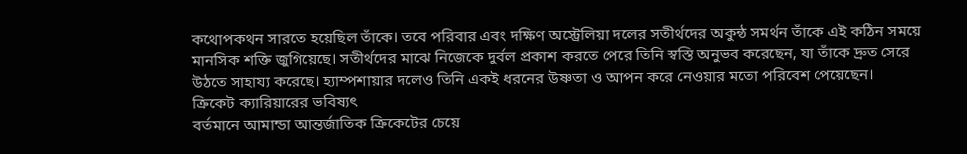কথোপকথন সারতে হয়েছিল তাঁকে। তবে পরিবার এবং দক্ষিণ অস্ট্রেলিয়া দলের সতীর্থদের অকুন্ঠ সমর্থন তাঁকে এই কঠিন সময়ে মানসিক শক্তি জুগিয়েছে। সতীর্থদের মাঝে নিজেকে দুর্বল প্রকাশ করতে পেরে তিনি স্বস্তি অনুভব করেছেন, যা তাঁকে দ্রুত সেরে উঠতে সাহায্য করেছে। হ্যাম্পশায়ার দলেও তিনি একই ধরনের উষ্ণতা ও আপন করে নেওয়ার মতো পরিবেশ পেয়েছেন।
ক্রিকেট ক্যারিয়ারের ভবিষ্যৎ
বর্তমানে আমান্ডা আন্তর্জাতিক ক্রিকেটের চেয়ে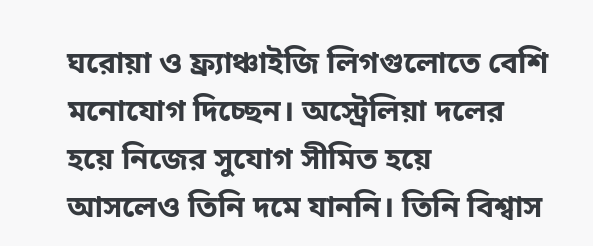ঘরোয়া ও ফ্র্যাঞ্চাইজি লিগগুলোতে বেশি মনোযোগ দিচ্ছেন। অস্ট্রেলিয়া দলের হয়ে নিজের সুযোগ সীমিত হয়ে আসলেও তিনি দমে যাননি। তিনি বিশ্বাস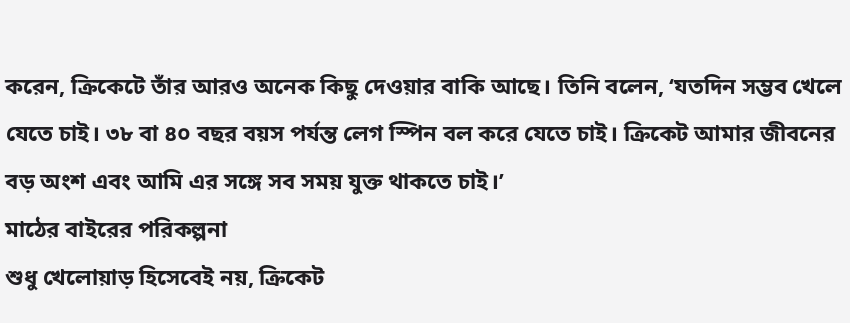করেন, ক্রিকেটে তাঁর আরও অনেক কিছু দেওয়ার বাকি আছে। তিনি বলেন, ‘যতদিন সম্ভব খেলে যেতে চাই। ৩৮ বা ৪০ বছর বয়স পর্যন্ত লেগ স্পিন বল করে যেতে চাই। ক্রিকেট আমার জীবনের বড় অংশ এবং আমি এর সঙ্গে সব সময় যুক্ত থাকতে চাই।’
মাঠের বাইরের পরিকল্পনা
শুধু খেলোয়াড় হিসেবেই নয়, ক্রিকেট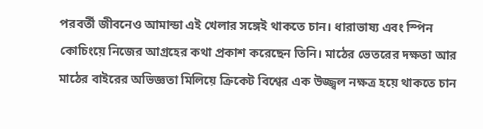পরবর্তী জীবনেও আমান্ডা এই খেলার সঙ্গেই থাকতে চান। ধারাভাষ্য এবং স্পিন কোচিংয়ে নিজের আগ্রহের কথা প্রকাশ করেছেন তিনি। মাঠের ভেতরের দক্ষতা আর মাঠের বাইরের অভিজ্ঞতা মিলিয়ে ক্রিকেট বিশ্বের এক উজ্জ্বল নক্ষত্র হয়ে থাকতে চান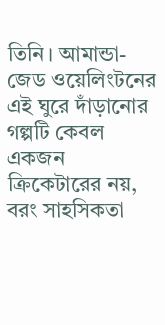তিনি। আমান্ডা-জেড ওয়েলিংটনের এই ঘুরে দাঁড়ানোর গল্পটি কেবল একজন ক্রিকেটারের নয়, বরং সাহসিকতা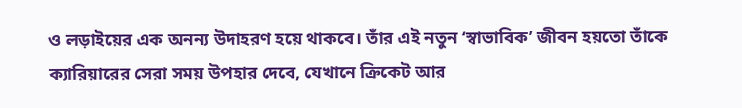ও লড়াইয়ের এক অনন্য উদাহরণ হয়ে থাকবে। তাঁর এই নতুন ‘স্বাভাবিক’ জীবন হয়তো তাঁকে ক্যারিয়ারের সেরা সময় উপহার দেবে, যেখানে ক্রিকেট আর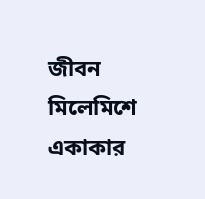জীবন মিলেমিশে একাকার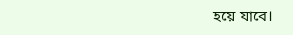হয়ে যাবে।